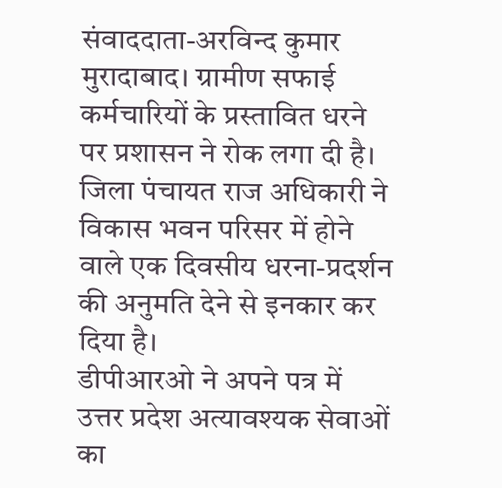संवाददाता-अरविन्द कुमार
मुरादाबाद। ग्रामीण सफाई कर्मचारियों के प्रस्तावित धरने पर प्रशासन ने रोक लगा दी है। जिला पंचायत राज अधिकारी ने विकास भवन परिसर में होने वाले एक दिवसीय धरना-प्रदर्शन की अनुमति देने से इनकार कर दिया है।
डीपीआरओ ने अपने पत्र में उत्तर प्रदेश अत्यावश्यक सेवाओं का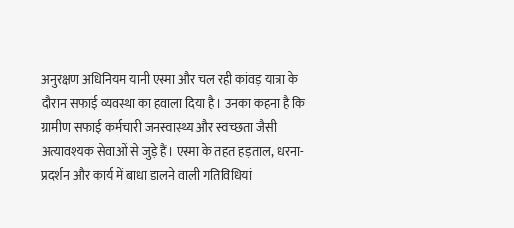अनुरक्षण अधिनियम यानी एस्मा और चल रही कांवड़ यात्रा के दौरान सफाई व्यवस्था का हवाला दिया है। उनका कहना है कि ग्रामीण सफाई कर्मचारी जनस्वास्थ्य और स्वच्छता जैसी अत्यावश्यक सेवाओं से जुड़े हैं। एस्मा के तहत हड़ताल, धरना-प्रदर्शन और कार्य में बाधा डालने वाली गतिविधियां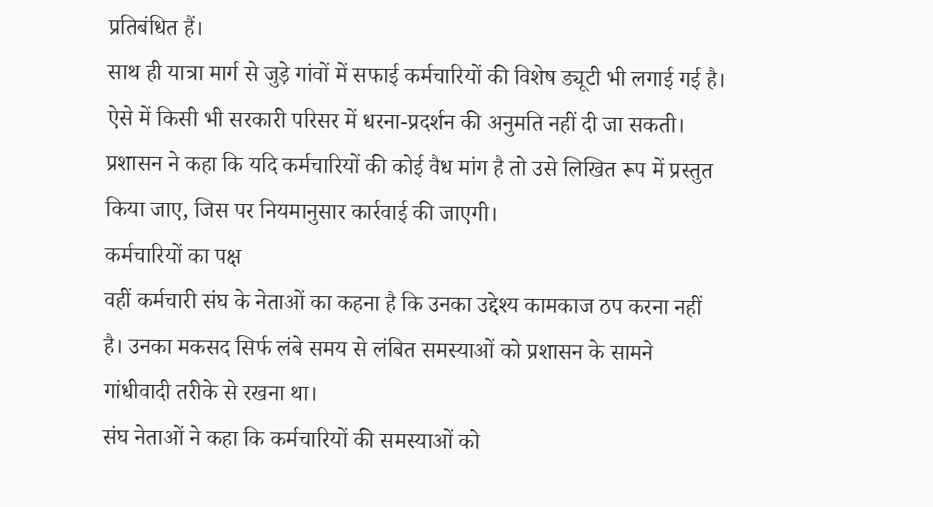प्रतिबंधित हैं।
साथ ही यात्रा मार्ग से जुड़े गांवों में सफाई कर्मचारियों की विशेष ड्यूटी भी लगाई गई है। ऐसे में किसी भी सरकारी परिसर में धरना-प्रदर्शन की अनुमति नहीं दी जा सकती। प्रशासन ने कहा कि यदि कर्मचारियों की कोई वैध मांग है तो उसे लिखित रूप में प्रस्तुत किया जाए, जिस पर नियमानुसार कार्रवाई की जाएगी।
कर्मचारियों का पक्ष
वहीं कर्मचारी संघ के नेताओं का कहना है कि उनका उद्देश्य कामकाज ठप करना नहीं है। उनका मकसद सिर्फ लंबे समय से लंबित समस्याओं को प्रशासन के सामने गांधीवादी तरीके से रखना था।
संघ नेताओं ने कहा कि कर्मचारियों की समस्याओं को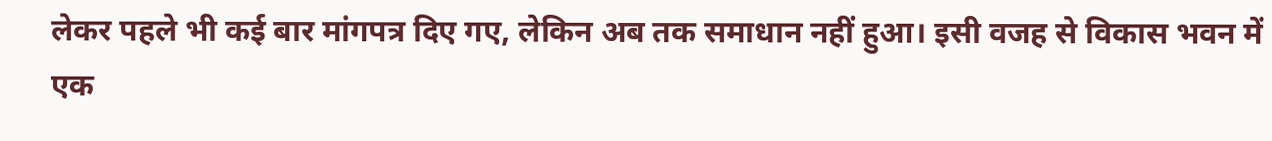लेकर पहले भी कई बार मांगपत्र दिए गए, लेकिन अब तक समाधान नहीं हुआ। इसी वजह से विकास भवन में एक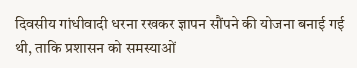दिवसीय गांधीवादी धरना रखकर ज्ञापन सौंपने की योजना बनाई गई थी, ताकि प्रशासन को समस्याओं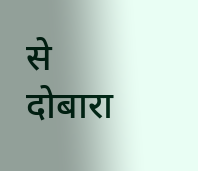से दोबारा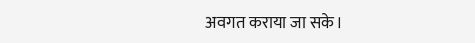अवगत कराया जा सके।